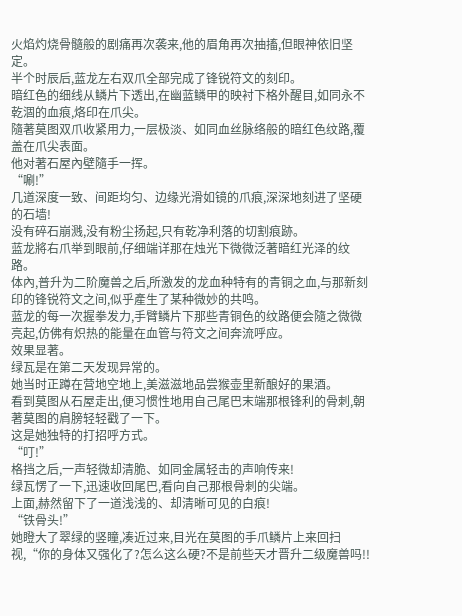火焰灼烧骨髓般的剧痛再次袭来,他的眉角再次抽搐,但眼神依旧坚定。
半个时辰后,蓝龙左右双爪全部完成了锋锐符文的刻印。
暗红色的细线从鳞片下透出,在幽蓝鳞甲的映衬下格外醒目,如同永不乾涸的血痕,烙印在爪尖。
隨著莫图双爪收紧用力,一层极淡、如同血丝脉络般的暗红色纹路,覆盖在爪尖表面。
他对著石屋內壁隨手一挥。
“唰!”
几道深度一致、间距均匀、边缘光滑如镜的爪痕,深深地刻进了坚硬的石墙!
没有碎石崩溅,没有粉尘扬起,只有乾净利落的切割痕跡。
蓝龙將右爪举到眼前,仔细端详那在烛光下微微泛著暗红光泽的纹路。
体內,普升为二阶魔兽之后,所激发的龙血种特有的青铜之血,与那新刻印的锋锐符文之间,似乎產生了某种微妙的共鸣。
蓝龙的每一次握拳发力,手臂鳞片下那些青铜色的纹路便会隨之微微亮起,仿佛有炽热的能量在血管与符文之间奔流呼应。
效果显著。
绿瓦是在第二天发现异常的。
她当时正蹲在营地空地上,美滋滋地品尝猴壶里新酿好的果酒。
看到莫图从石屋走出,便习惯性地用自己尾巴末端那根锋利的骨刺,朝著莫图的肩膀轻轻戳了一下。
这是她独特的打招呼方式。
“叮!”
格挡之后,一声轻微却清脆、如同金属轻击的声响传来!
绿瓦愣了一下,迅速收回尾巴,看向自己那根骨刺的尖端。
上面,赫然留下了一道浅浅的、却清晰可见的白痕!
“铁骨头!”
她瞪大了翠绿的竖瞳,凑近过来,目光在莫图的手爪鳞片上来回扫视,“你的身体又强化了?怎么这么硬?不是前些天才晋升二级魔兽吗!!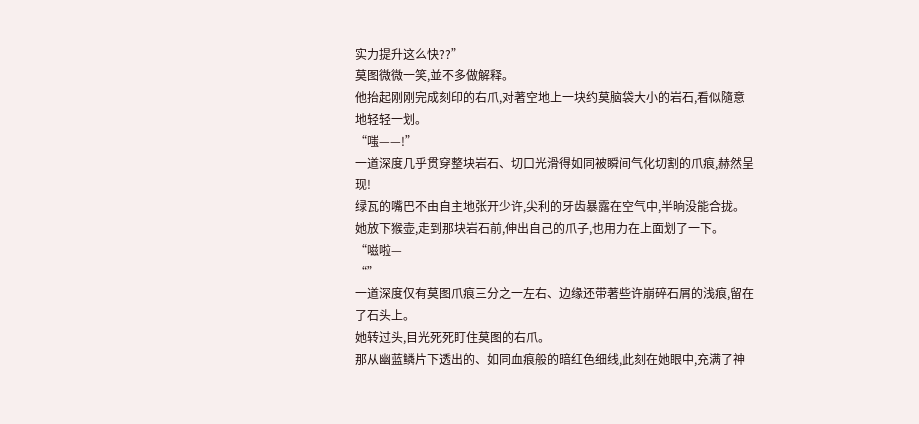实力提升这么快??”
莫图微微一笑,並不多做解释。
他抬起刚刚完成刻印的右爪,对著空地上一块约莫脑袋大小的岩石,看似隨意地轻轻一划。
“嗤——!”
一道深度几乎贯穿整块岩石、切口光滑得如同被瞬间气化切割的爪痕,赫然呈现!
绿瓦的嘴巴不由自主地张开少许,尖利的牙齿暴露在空气中,半晌没能合拢。
她放下猴壶,走到那块岩石前,伸出自己的爪子,也用力在上面划了一下。
“嗞啦—
“”
一道深度仅有莫图爪痕三分之一左右、边缘还带著些许崩碎石屑的浅痕,留在了石头上。
她转过头,目光死死盯住莫图的右爪。
那从幽蓝鳞片下透出的、如同血痕般的暗红色细线,此刻在她眼中,充满了神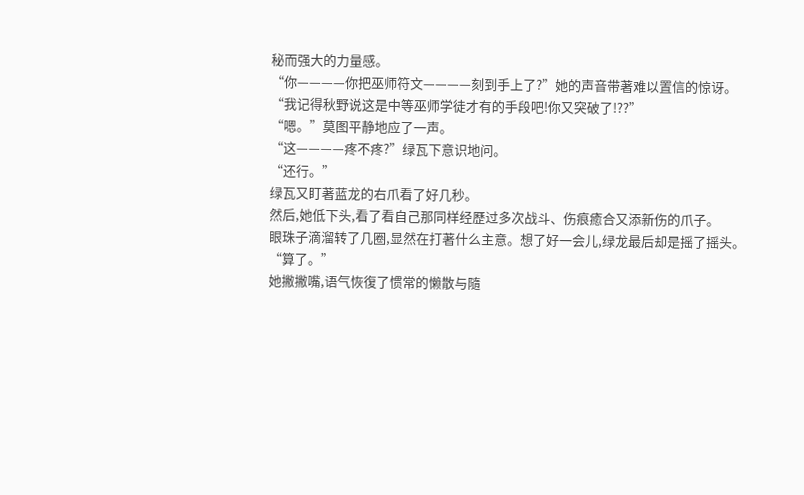秘而强大的力量感。
“你————你把巫师符文————刻到手上了?”她的声音带著难以置信的惊讶。
“我记得秋野说这是中等巫师学徒才有的手段吧!你又突破了!??”
“嗯。”莫图平静地应了一声。
“这————疼不疼?”绿瓦下意识地问。
“还行。”
绿瓦又盯著蓝龙的右爪看了好几秒。
然后,她低下头,看了看自己那同样经歷过多次战斗、伤痕癒合又添新伤的爪子。
眼珠子滴溜转了几圈,显然在打著什么主意。想了好一会儿,绿龙最后却是摇了摇头。
“算了。”
她撇撇嘴,语气恢復了惯常的懒散与隨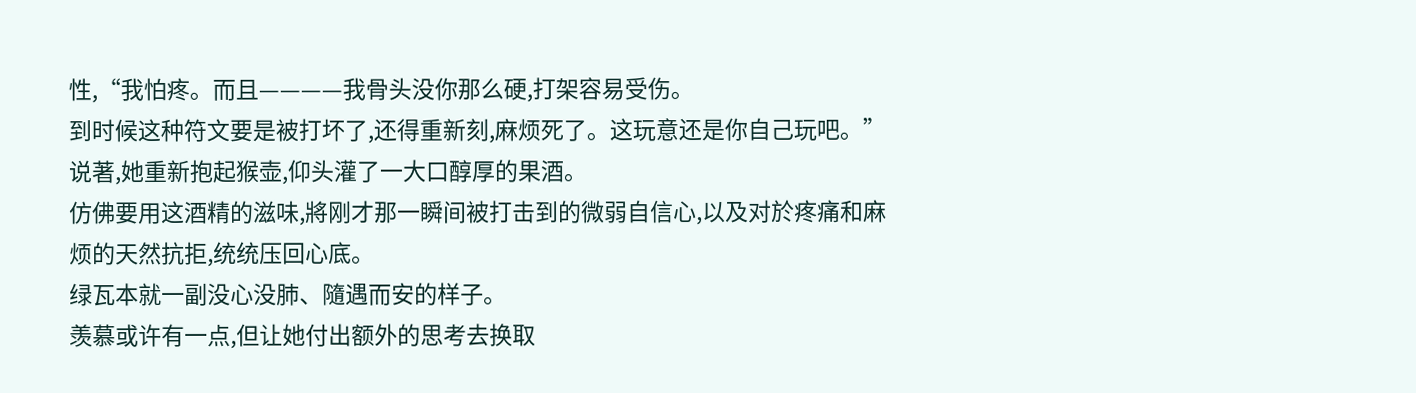性,“我怕疼。而且————我骨头没你那么硬,打架容易受伤。
到时候这种符文要是被打坏了,还得重新刻,麻烦死了。这玩意还是你自己玩吧。”
说著,她重新抱起猴壶,仰头灌了一大口醇厚的果酒。
仿佛要用这酒精的滋味,將刚才那一瞬间被打击到的微弱自信心,以及对於疼痛和麻烦的天然抗拒,统统压回心底。
绿瓦本就一副没心没肺、隨遇而安的样子。
羡慕或许有一点,但让她付出额外的思考去换取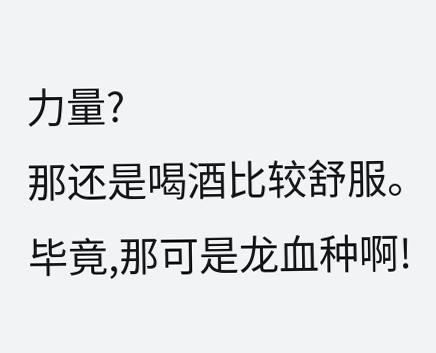力量?
那还是喝酒比较舒服。
毕竟,那可是龙血种啊!